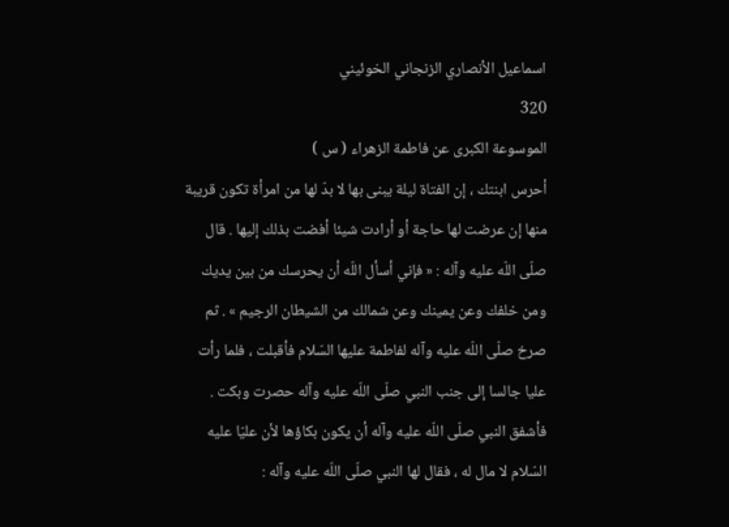اسماعيل الأنصاري الزنجاني الخوئيني
320
الموسوعة الكبرى عن فاطمة الزهراء ( س )
أحرس ابنتك ، إن الفتاة ليلة يبنى بها لا بدّ لها من امرأة تكون قريبة منها إن عرضت لها حاجة أو أرادت شيئا أفضت بذلك إليها . قال صلّى اللّه عليه وآله : « فإني أسأل اللّه أن يحرسك من بين يديك ومن خلفك وعن يمينك وعن شمالك من الشيطان الرجيم » . ثم صرخ صلّى اللّه عليه وآله لفاطمة عليها السّلام فأقبلت ، فلما رأت عليا جالسا إلى جنب النبي صلّى اللّه عليه وآله حصرت وبكت . فأشفق النبي صلّى اللّه عليه وآله أن يكون بكاؤها لأن عليّا عليه السّلام لا مال له ، فقال لها النبي صلّى اللّه عليه وآله :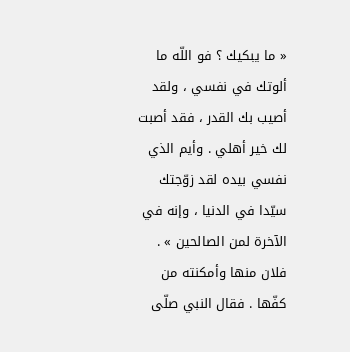« ما يبكيك ؟ فو اللّه ما ألوتك في نفسي ، ولقد أصيب بك القدر ، فقد أصبت لك خير أهلي . وأيم الذي نفسي بيده لقد زوّجتك سيّدا في الدنيا ، وإنه في الآخرة لمن الصالحين » . فلان منها وأمكنته من كفّها . فقال النبي صلّى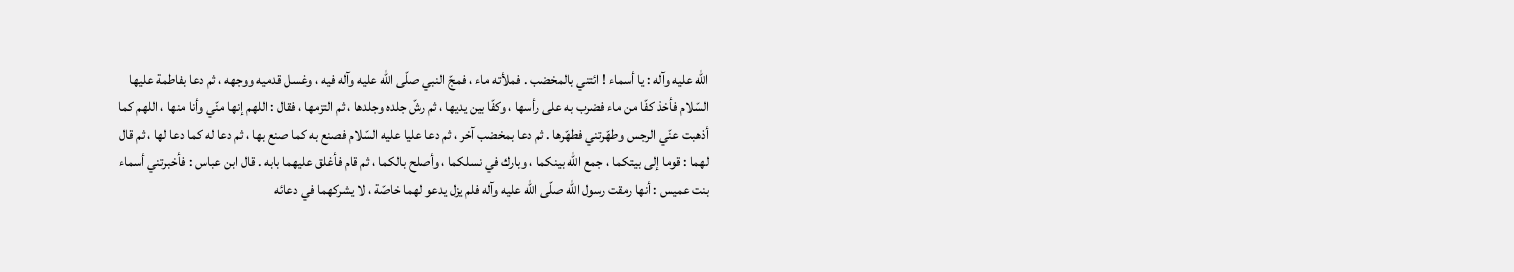اللّه عليه وآله : يا أسماء ! ائتني بالمخضب . فملأته ماء ، فمجّ النبي صلّى اللّه عليه وآله فيه ، وغسل قدميه ووجهه ، ثم دعا بفاطمة عليها السّلام فأخذ كفّا من ماء فضرب به على رأسها ، وكفّا بين يديها ، ثم رشّ جلده وجلدها ، ثم التزمها ، فقال : اللهم إنها منّي وأنا منها ، اللهم كما أذهبت عنّي الرجس وطهّرتني فطهّرها . ثم دعا بمخضب آخر ، ثم دعا عليا عليه السّلام فصنع به كما صنع بها ، ثم دعا له كما دعا لها ، ثم قال لهما : قوما إلى بيتكما ، جمع اللّه بينكما ، وبارك في نسلكما ، وأصلح بالكما ، ثم قام فأغلق عليهما بابه . قال ابن عباس : فأخبرتني أسماء بنت عميس : أنها رمقت رسول اللّه صلّى اللّه عليه وآله فلم يزل يدعو لهما خاصّة ، لا يشركهما في دعائه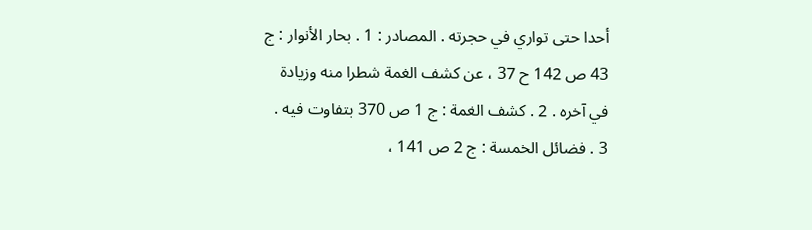أحدا حتى تواري في حجرته . المصادر : 1 . بحار الأنوار : ج 43 ص 142 ح 37 ، عن كشف الغمة شطرا منه وزيادة في آخره . 2 . كشف الغمة : ج 1 ص 370 بتفاوت فيه . 3 . فضائل الخمسة : ج 2 ص 141 ،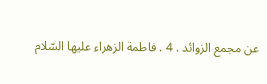عن مجمع الزوائد . 4 . فاطمة الزهراء عليها السّلام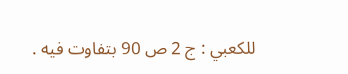للكعبي : ج 2 ص 90 بتفاوت فيه .